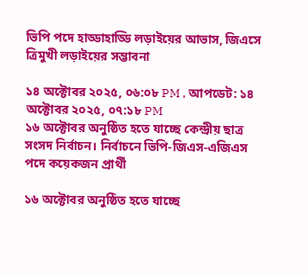ভিপি পদে হাড্ডাহাড্ডি লড়াইয়ের আভাস, জিএসে ত্রিমুখী লড়াইয়ের সম্ভাবনা

১৪ অক্টোবর ২০২৫, ০৬:০৮ PM , আপডেট: ১৪ অক্টোবর ২০২৫, ০৭:১৮ PM
১৬ অক্টোবর অনুষ্ঠিত হতে যাচ্ছে কেন্দ্রীয় ছাত্র সংসদ নির্বাচন। নির্বাচনে ভিপি-জিএস-এজিএস পদে কয়েকজন প্রার্থী

১৬ অক্টোবর অনুষ্ঠিত হতে যাচ্ছে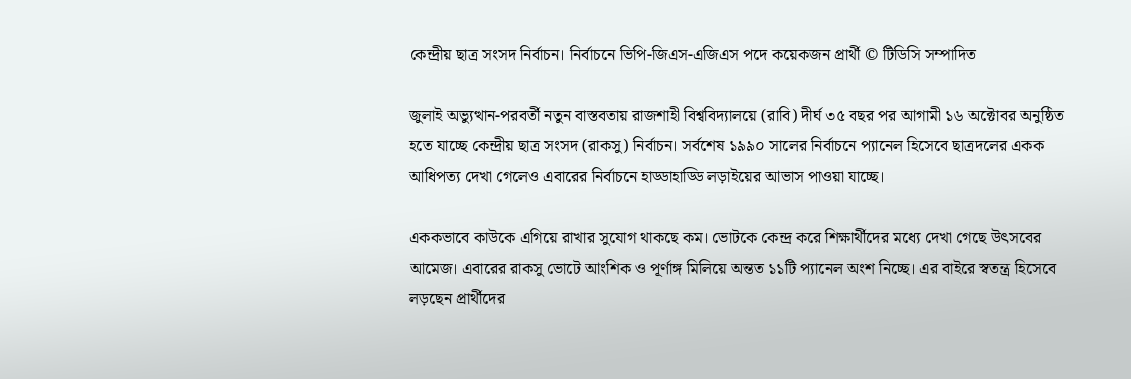কেন্দ্রীয় ছাত্র সংসদ নির্বাচন। নির্বাচনে ভিপি-জিএস-এজিএস পদে কয়েকজন প্রার্থী © টিডিসি সম্পাদিত

জুলাই অভ্যুত্থান-পরবর্তী নতুন বাস্তবতায় রাজশাহী বিশ্ববিদ্যালয়ে (রাবি) দীর্ঘ ৩৫ বছর পর আগামী ১৬ অক্টোবর অনুষ্ঠিত হতে যাচ্ছে কেন্দ্রীয় ছাত্র সংসদ (রাকসু) নির্বাচন। সর্বশেষ ১৯৯০ সালের নির্বাচনে প্যানেল হিসেবে ছাত্রদলের একক আধিপত্য দেখা গেলেও এবারের নির্বাচনে হাড্ডাহাড্ডি লড়াইয়ের আভাস পাওয়া যাচ্ছে।

এককভাবে কাউকে এগিয়ে রাখার সুযোগ থাকছে কম। ভোটকে কেন্দ্র করে শিক্ষার্থীদের মধ্যে দেখা গেছে উৎসবের আমেজ। এবারের রাকসু ভোটে আংশিক ও পূর্ণাঙ্গ মিলিয়ে অন্তত ১১টি প্যানেল অংশ নিচ্ছে। এর বাইরে স্বতন্ত্র হিসেবে লড়ছেন প্রার্থীদের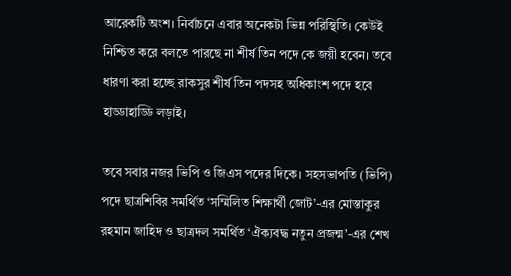আরেকটি অংশ। নির্বাচনে এবার অনেকটা ভিন্ন পরিস্থিতি। কেউই নিশ্চিত করে বলতে পারছে না শীর্ষ তিন পদে কে জয়ী হবেন। তবে ধারণা করা হচ্ছে রাকসুর শীর্ষ তিন পদসহ অধিকাংশ পদে হবে হাড্ডাহাড্ডি লড়াই।

তবে সবার নজর ভিপি ও জিএস পদের দিকে। সহসভাপতি (ভিপি) পদে ছাত্রশিবির সমর্থিত ‘সম্মিলিত শিক্ষার্থী জোট’-এর মোস্তাকুর রহমান জাহিদ ও ছাত্রদল সমর্থিত ‘ঐক্যবদ্ধ নতুন প্রজন্ম’-এর শেখ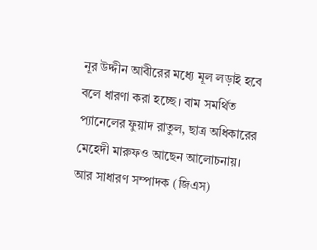নূর উদ্দীন আবীরের মধ্যে মূল লড়াই হবে বলে ধারণা করা হচ্ছে। বাম সমর্থিত প্যানেলের ফুয়াদ রাতুল, ছাত্র অধিকারের মেহেদী মারুফও আছেন আলোচনায়। আর সাধারণ সম্পাদক (জিএস)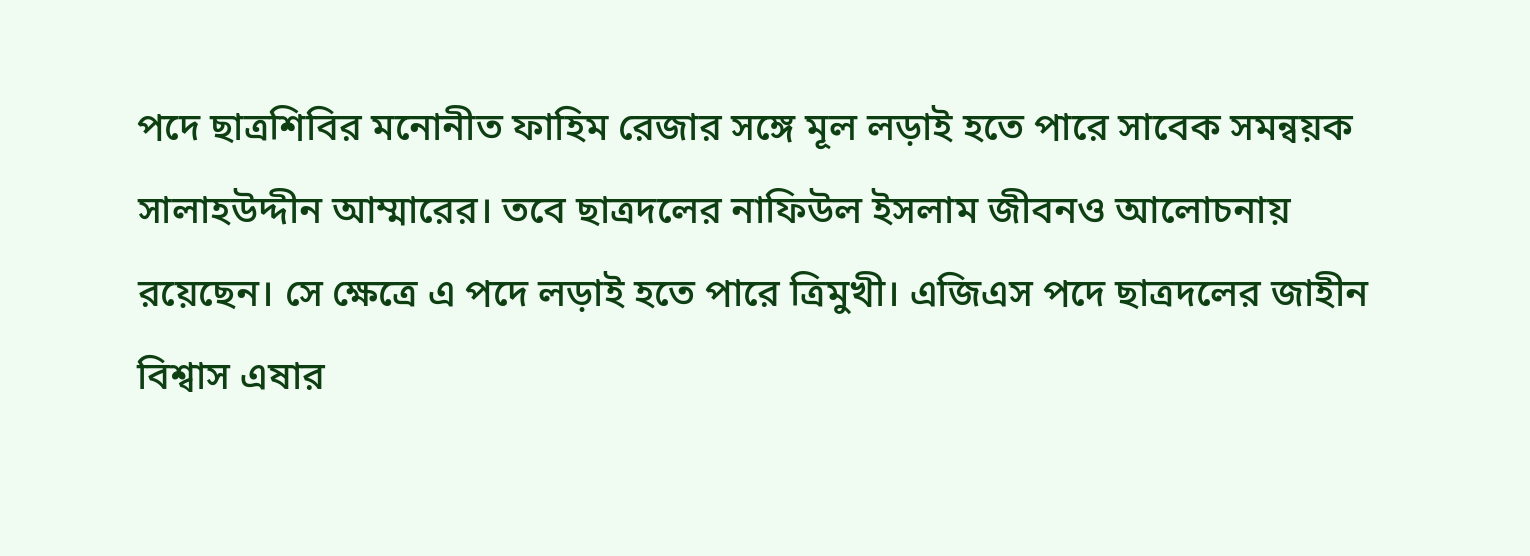পদে ছাত্রশিবির মনোনীত ফাহিম রেজার সঙ্গে মূল লড়াই হতে পারে সাবেক সমন্বয়ক সালাহউদ্দীন আম্মারের। তবে ছাত্রদলের নাফিউল ইসলাম জীবনও আলোচনায় রয়েছেন। সে ক্ষেত্রে এ পদে লড়াই হতে পারে ত্রিমুখী। এজিএস পদে ছাত্রদলের জাহীন বিশ্বাস এষার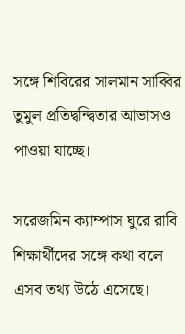সঙ্গে শিবিরের সালমান সাব্বির তুমুল প্রতিদ্বন্দ্বিতার আভাসও পাওয়া যাচ্ছে।

সরেজমিন ক্যাম্পাস ঘুরে রাবি শিক্ষার্থীদের সঙ্গে কথা বলে এসব তথ্য উঠে এসেছে।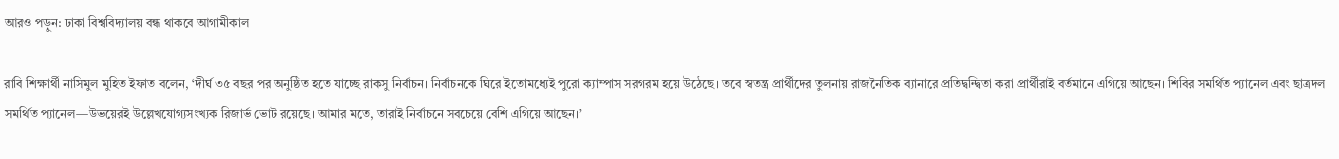আরও পড়ুন: ঢাকা বিশ্ববিদ্যালয় বন্ধ থাকবে আগামীকাল

রাবি শিক্ষার্থী নাসিমুল মুহিত ইফাত বলেন, ‘দীর্ঘ ৩৫ বছর পর অনুষ্ঠিত হতে যাচ্ছে রাকসু নির্বাচন। নির্বাচনকে ঘিরে ইতোমধ্যেই পুরো ক্যাম্পাস সরগরম হয়ে উঠেছে। তবে স্বতন্ত্র প্রার্থীদের তুলনায় রাজনৈতিক ব্যানারে প্রতিদ্বন্দ্বিতা করা প্রার্থীরাই বর্তমানে এগিয়ে আছেন। শিবির সমর্থিত প্যানেল এবং ছাত্রদল সমর্থিত প্যানেল—উভয়েরই উল্লেখযোগ্যসংখ্যক রিজার্ভ ভোট রয়েছে। আমার মতে, তারাই নির্বাচনে সবচেয়ে বেশি এগিয়ে আছেন।’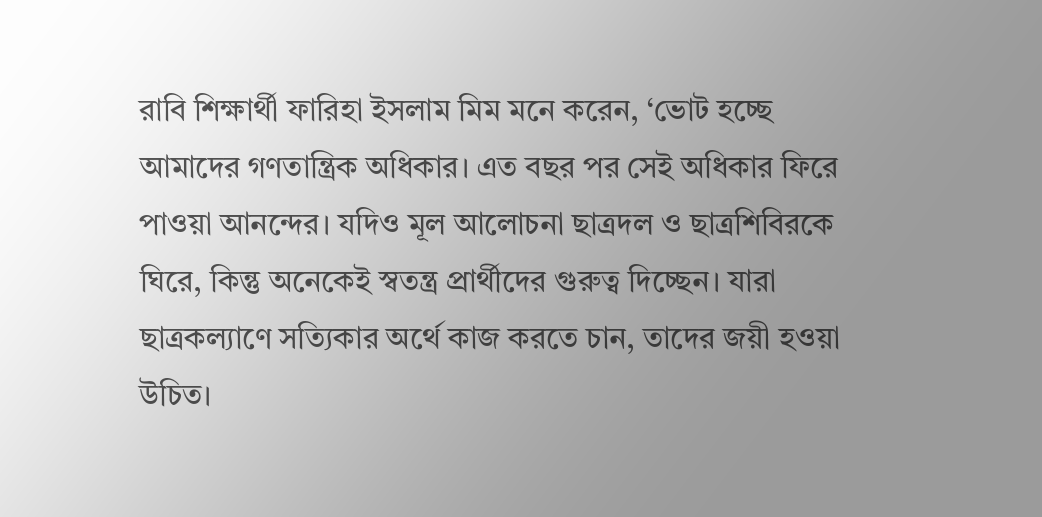রাবি শিক্ষার্থী ফারিহা ইসলাম মিম মনে করেন, ‘ভোট হচ্ছে আমাদের গণতান্ত্রিক অধিকার। এত বছর পর সেই অধিকার ফিরে পাওয়া আনন্দের। যদিও মূল আলোচনা ছাত্রদল ও ছাত্রশিবিরকে ঘিরে, কিন্তু অনেকেই স্বতন্ত্র প্রার্থীদের গুরুত্ব দিচ্ছেন। যারা ছাত্রকল্যাণে সত্যিকার অর্থে কাজ করতে চান, তাদের জয়ী হওয়া উচিত।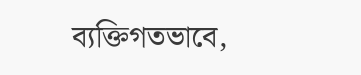ব্যক্তিগতভাবে,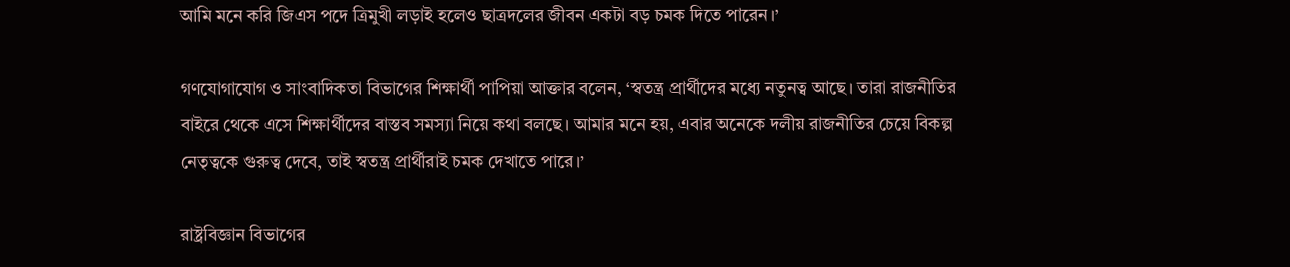আমি মনে করি জিএস পদে ত্রিমুখী লড়াই হলেও ছাত্রদলের জীবন একটা বড় চমক দিতে পারেন।’

গণযোগাযোগ ও সাংবাদিকতা বিভাগের শিক্ষার্থী পাপিয়া আক্তার বলেন, ‘স্বতন্ত্র প্রার্থীদের মধ্যে নতুনত্ব আছে। তারা রাজনীতির বাইরে থেকে এসে শিক্ষার্থীদের বাস্তব সমস্যা নিয়ে কথা বলছে। আমার মনে হয়, এবার অনেকে দলীয় রাজনীতির চেয়ে বিকল্প নেতৃত্বকে গুরুত্ব দেবে, তাই স্বতন্ত্র প্রার্থীরাই চমক দেখাতে পারে।’

রাষ্ট্রবিজ্ঞান বিভাগের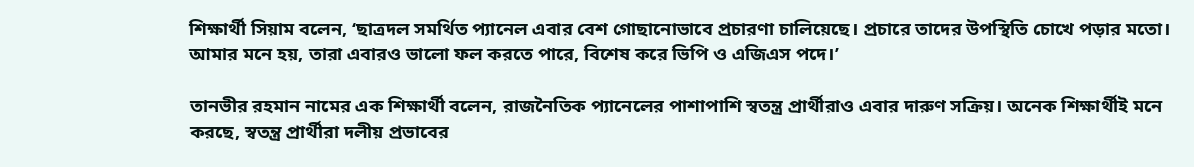শিক্ষার্থী সিয়াম বলেন, ‘ছাত্রদল সমর্থিত প্যানেল এবার বেশ গোছানোভাবে প্রচারণা চালিয়েছে। প্রচারে তাদের উপস্থিতি চোখে পড়ার মতো। আমার মনে হয়, তারা এবারও ভালো ফল করতে পারে, বিশেষ করে ভিপি ও এজিএস পদে।’

তানভীর রহমান নামের এক শিক্ষার্থী বলেন, রাজনৈতিক প্যানেলের পাশাপাশি স্বতন্ত্র প্রার্থীরাও এবার দারুণ সক্রিয়। অনেক শিক্ষার্থীই মনে করছে, স্বতন্ত্র প্রার্থীরা দলীয় প্রভাবের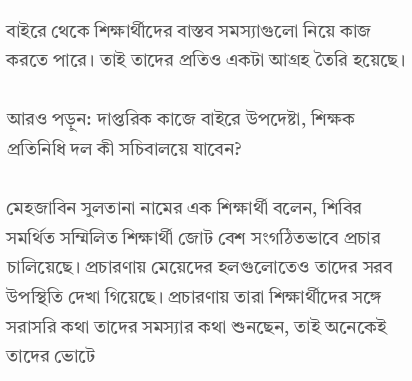বাইরে থেকে শিক্ষার্থীদের বাস্তব সমস্যাগুলো নিয়ে কাজ করতে পারে। তাই তাদের প্রতিও একটা আগ্রহ তৈরি হয়েছে।

আরও পড়ুন: দাপ্তরিক কাজে বাইরে উপদেষ্টা, শিক্ষক প্রতিনিধি দল কী সচিবালয়ে যাবেন?

মেহজাবিন সুলতানা নামের এক শিক্ষার্থী বলেন, শিবির সমর্থিত সম্মিলিত শিক্ষার্থী জোট বেশ সংগঠিতভাবে প্রচার চালিয়েছে। প্রচারণায় মেয়েদের হলগুলোতেও তাদের সরব উপস্থিতি দেখা গিয়েছে। প্রচারণায় তারা শিক্ষার্থীদের সঙ্গে সরাসরি কথা তাদের সমস্যার কথা শুনছেন, তাই অনেকেই তাদের ভোটে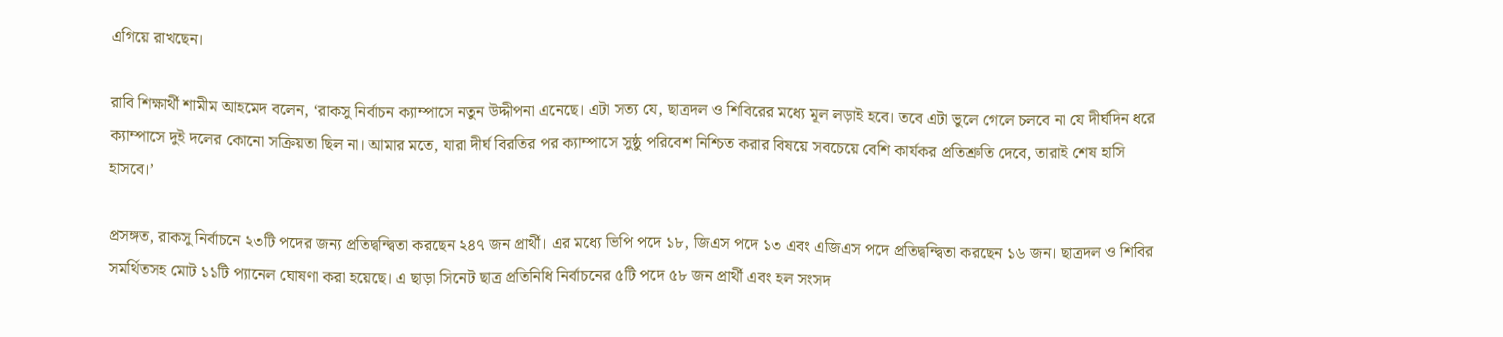এগিয়ে রাখছেন।

রাবি শিক্ষার্থী শামীম আহমেদ বলেন, ‘রাকসু নির্বাচন ক্যাম্পাসে নতুন উদ্দীপনা এনেছে। এটা সত্য যে, ছাত্রদল ও শিবিরের মধ্যে মূল লড়াই হবে। তবে এটা ভুলে গেলে চলবে না যে দীর্ঘদিন ধরে ক্যাম্পাসে দুই দলের কোনো সক্রিয়তা ছিল না। আমার মতে, যারা দীর্ঘ বিরতির পর ক্যাম্পাসে সুষ্ঠু পরিবেশ নিশ্চিত করার বিষয়ে সবচেয়ে বেশি কার্যকর প্রতিশ্রুতি দেবে, তারাই শেষ হাসি হাসবে।’

প্রসঙ্গত, রাকসু নির্বাচনে ২৩টি পদের জন্য প্রতিদ্বন্দ্বিতা করছেন ২৪৭ জন প্রার্থী। এর মধ্যে ভিপি পদে ১৮, জিএস পদে ১৩ এবং এজিএস পদে প্রতিদ্বন্দ্বিতা করছেন ১৬ জন। ছাত্রদল ও শিবির সমর্থিতসহ মোট ১১টি প্যানেল ঘোষণা করা হয়েছে। এ ছাড়া সিনেট ছাত্র প্রতিনিধি নির্বাচনের ৫টি পদে ৫৮ জন প্রার্থী এবং হল সংসদ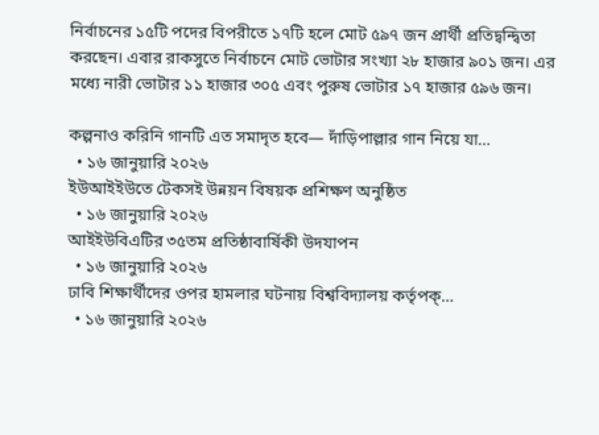নির্বাচনের ১৫টি পদের বিপরীতে ১৭টি হলে মোট ৫৯৭ জন প্রার্থী প্রতিদ্বন্দ্বিতা করছেন। এবার রাকসুতে নির্বাচনে মোট ভোটার সংখ্যা ২৮ হাজার ৯০১ জন। এর মধ্যে নারী ভোটার ১১ হাজার ৩০৫ এবং পুরুষ ভোটার ১৭ হাজার ৫৯৬ জন।

কল্পনাও করিনি গানটি এত সমাদৃত হবে— দাঁড়িপাল্লার গান নিয়ে যা…
  • ১৬ জানুয়ারি ২০২৬
ইউআইইউতে টেকসই উন্নয়ন বিষয়ক প্রশিক্ষণ অনুষ্ঠিত
  • ১৬ জানুয়ারি ২০২৬
আইইউবিএটির ৩৫তম প্রতিষ্ঠাবার্ষিকী উদযাপন
  • ১৬ জানুয়ারি ২০২৬
ঢাবি শিক্ষার্থীদের ওপর হামলার ঘটনায় বিশ্ববিদ্যালয় কর্তৃপক্…
  • ১৬ জানুয়ারি ২০২৬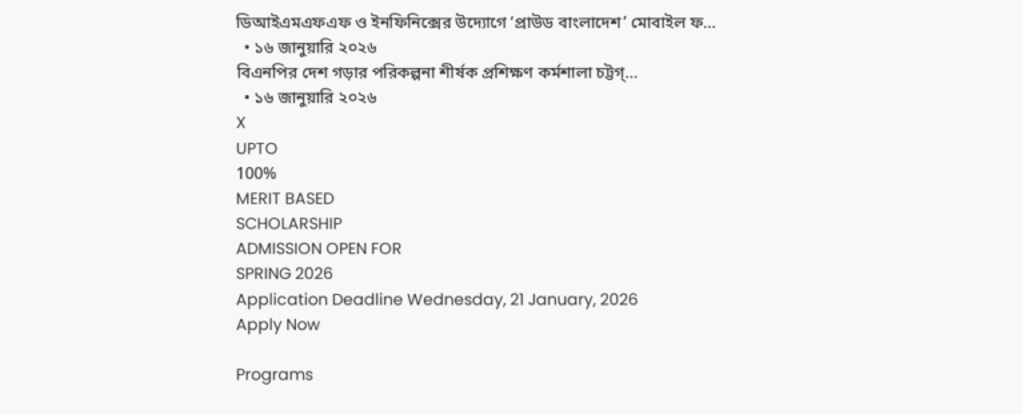ডিআইএমএফএফ ও ইনফিনিক্সের উদ্যোগে ‘প্রাউড বাংলাদেশ’ মোবাইল ফ…
  • ১৬ জানুয়ারি ২০২৬
বিএনপির দেশ গড়ার পরিকল্পনা শীর্ষক প্রশিক্ষণ কর্মশালা চট্টগ্…
  • ১৬ জানুয়ারি ২০২৬
X
UPTO
100%
MERIT BASED
SCHOLARSHIP
ADMISSION OPEN FOR
SPRING 2026
Application Deadline Wednesday, 21 January, 2026
Apply Now

Programs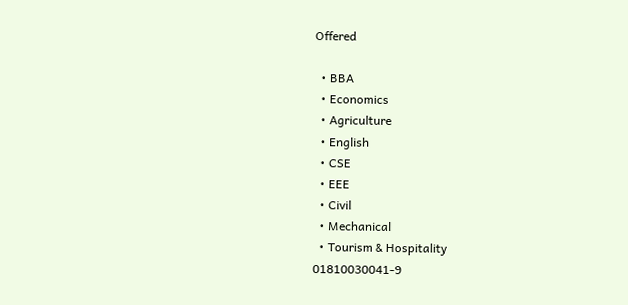Offered

  • BBA
  • Economics
  • Agriculture
  • English
  • CSE
  • EEE
  • Civil
  • Mechanical
  • Tourism & Hospitality
01810030041-9